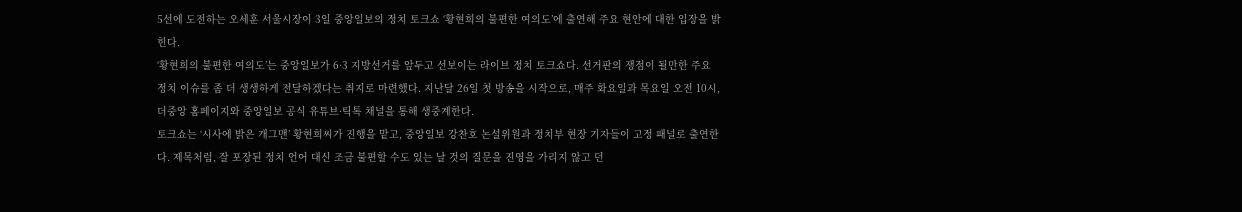5선에 도전하는 오세훈 서울시장이 3일 중앙일보의 정치 토크쇼 ‘황현희의 불편한 여의도’에 출연해 주요 현안에 대한 입장을 밝힌다.
‘황현희의 불편한 여의도’는 중앙일보가 6·3 지방선거를 앞두고 선보이는 라이브 정치 토크쇼다. 선거판의 쟁점이 될만한 주요 정치 이슈를 좀 더 생생하게 전달하겠다는 취지로 마련했다. 지난달 26일 첫 방송을 시작으로, 매주 화요일과 목요일 오전 10시, 더중앙 홈페이지와 중앙일보 공식 유튜브·틱톡 채널을 통해 생중계한다.
토크쇼는 ‘시사에 밝은 개그맨’ 황현희씨가 진행을 맡고, 중앙일보 강찬호 논설위원과 정치부 현장 기자들이 고정 패널로 출연한다. 제목처럼, 잘 포장된 정치 언어 대신 조금 불편할 수도 있는 날 것의 질문을 진영을 가리지 않고 던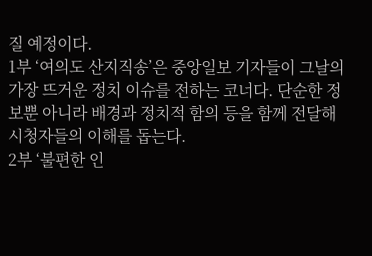질 예정이다.
1부 ‘여의도 산지직송’은 중앙일보 기자들이 그날의 가장 뜨거운 정치 이슈를 전하는 코너다. 단순한 정보뿐 아니라 배경과 정치적 함의 등을 함께 전달해 시청자들의 이해를 돕는다.
2부 ‘불편한 인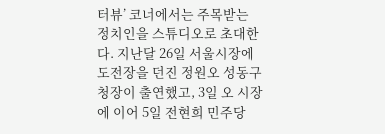터뷰’ 코너에서는 주목받는 정치인을 스튜디오로 초대한다. 지난달 26일 서울시장에 도전장을 던진 정원오 성동구청장이 출연했고, 3일 오 시장에 이어 5일 전현희 민주당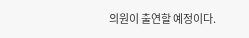의원이 출연할 예정이다.